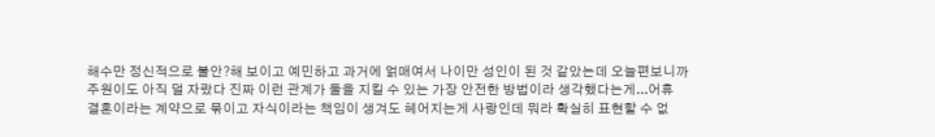해수만 정신적으로 불안?해 보이고 예민하고 과거에 얽매여서 나이만 성인이 된 것 같았는데 오늘편보니까 주원이도 아직 덜 자랐다 진짜 이런 관계가 둘을 지킬 수 있는 가장 안전한 방법이라 생각했다는게...어휴
결혼이라는 계약으로 묶이고 자식이라는 책임이 생겨도 헤어지는게 사랑인데 뭐라 확실히 표현할 수 없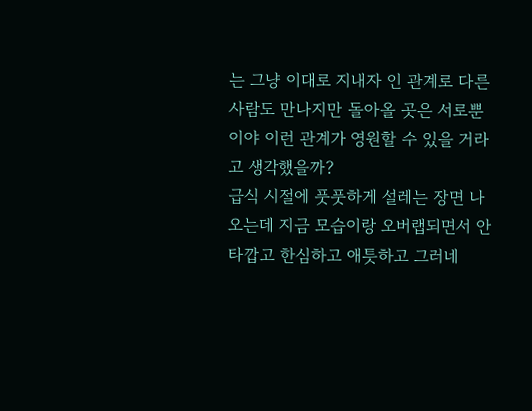는 그냥 이대로 지내자 인 관계로 다른 사람도 만나지만 돌아올 곳은 서로뿐이야 이런 관계가 영원할 수 있을 거라고 생각했을까?
급식 시절에 풋풋하게 설레는 장면 나오는데 지금 모습이랑 오버랩되면서 안타깝고 한심하고 애틋하고 그러네